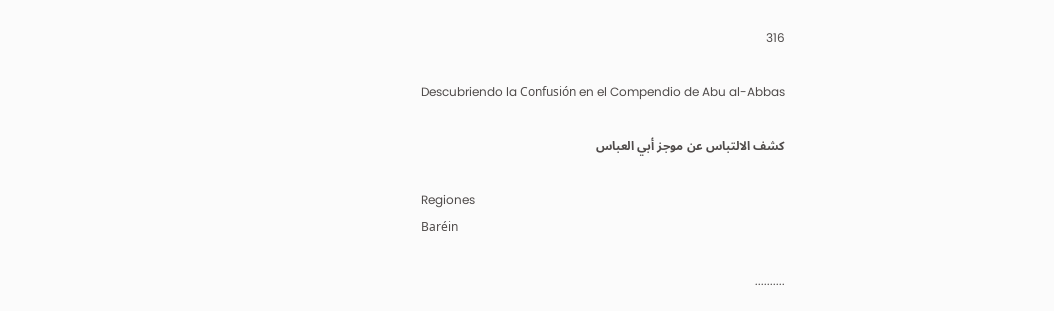316

Descubriendo la Confusión en el Compendio de Abu al-Abbas

كشف الالتباس عن موجز أبي العباس

Regiones
Baréin

..........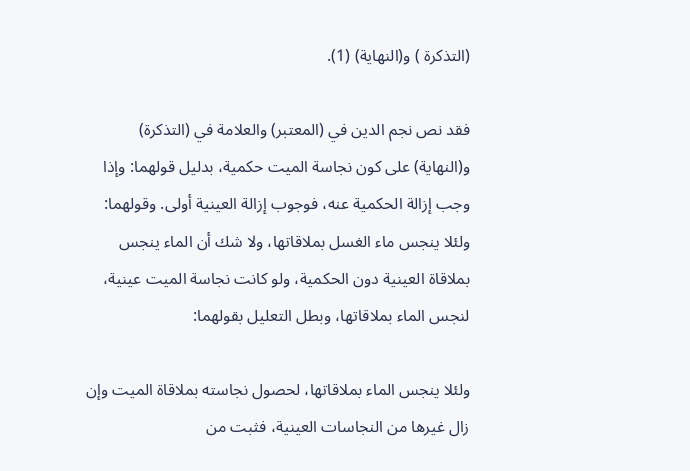(التذكرة ) و(النهاية) (1).

فقد نص نجم الدين في (المعتبر) والعلامة في (التذكرة) و(النهاية) على كون نجاسة الميت حكمية، بدليل قولهما: وإذا وجب إزالة الحكمية عنه، فوجوب إزالة العينية أولى. وقولهما: ولئلا ينجس ماء الغسل بملاقاتها، ولا شك أن الماء ينجس بملاقاة العينية دون الحكمية، ولو كانت نجاسة الميت عينية، لنجس الماء بملاقاتها، وبطل التعليل بقولهما:

ولئلا ينجس الماء بملاقاتها، لحصول نجاسته بملاقاة الميت وإن زال غيرها من النجاسات العينية، فثبت من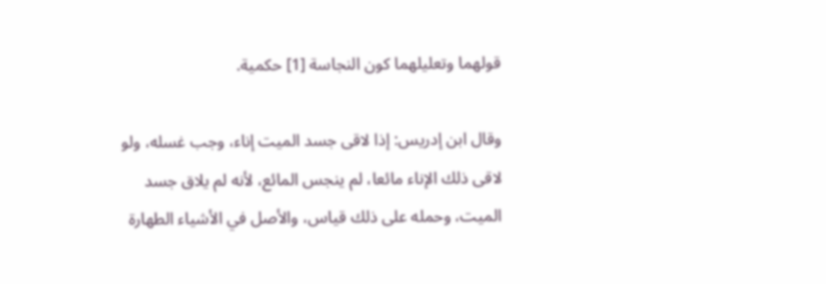قولهما وتعليلهما كون النجاسة [1] حكمية.

وقال ابن إدريس: إذا لاقى جسد الميت إناء، وجب غسله، ولو لاقى ذلك الإناء مائعا، لم ينجس المائع، لأنه لم يلاق جسد الميت، وحمله على ذلك قياس، والأصل في الأشياء الطهارة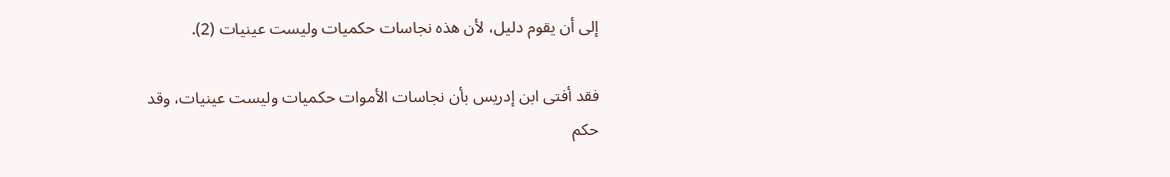إلى أن يقوم دليل، لأن هذه نجاسات حكميات وليست عينيات (2).

فقد أفتى ابن إدريس بأن نجاسات الأموات حكميات وليست عينيات، وقد حكم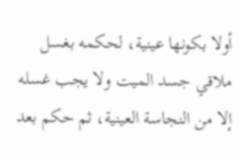أولا بكونها عينية، لحكمه بغسل ملاقي جسد الميت ولا يجب غسله إلا من النجاسة العينية، ثم حكم بعد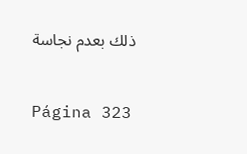ذلك بعدم نجاسة

Página 323